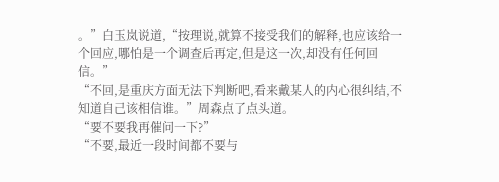。”白玉岚说道,“按理说,就算不接受我们的解释,也应该给一个回应,哪怕是一个调查后再定,但是这一次,却没有任何回信。”
“不回,是重庆方面无法下判断吧,看来戴某人的内心很纠结,不知道自己该相信谁。”周森点了点头道。
“要不要我再催问一下?”
“不要,最近一段时间都不要与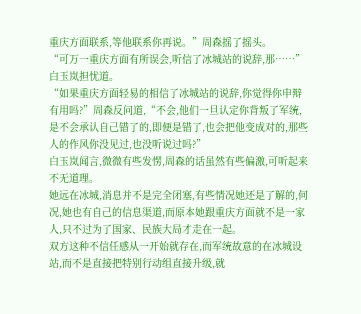重庆方面联系,等他联系你再说。”周森摇了摇头。
“可万一重庆方面有所误会,听信了冰城站的说辞,那……”白玉岚担忧道。
“如果重庆方面轻易的相信了冰城站的说辞,你觉得你申辩有用吗?”周森反问道,“不会,他们一旦认定你背叛了军统,是不会承认自己错了的,即便是错了,也会把他变成对的,那些人的作风你没见过,也没听说过吗?”
白玉岚闻言,微微有些发愣,周森的话虽然有些偏激,可听起来不无道理。
她远在冰城,消息并不是完全闭塞,有些情况她还是了解的,何况,她也有自己的信息渠道,而原本她跟重庆方面就不是一家人,只不过为了国家、民族大局才走在一起。
双方这种不信任感从一开始就存在,而军统故意的在冰城设站,而不是直接把特别行动组直接升级,就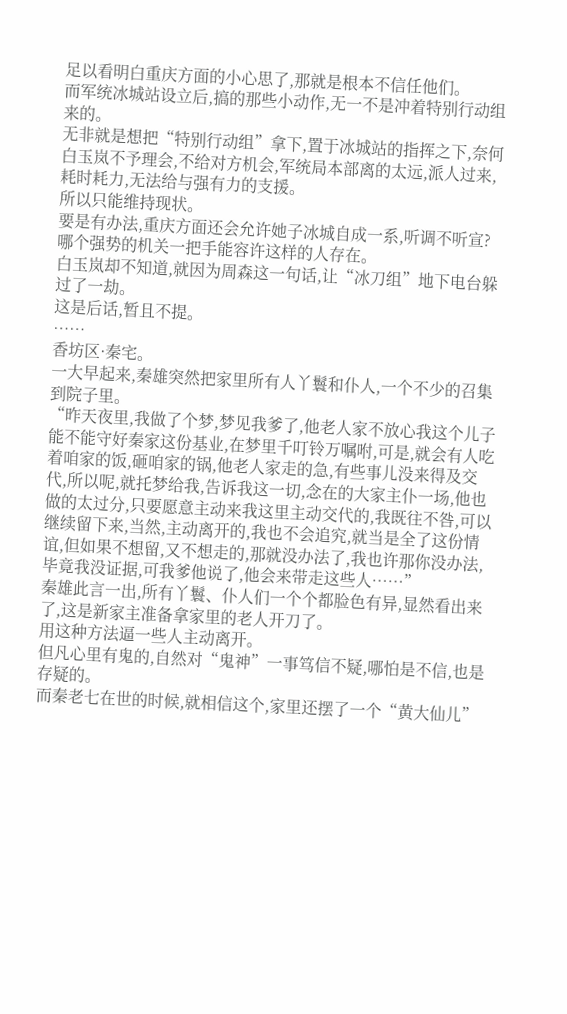足以看明白重庆方面的小心思了,那就是根本不信任他们。
而军统冰城站设立后,搞的那些小动作,无一不是冲着特别行动组来的。
无非就是想把“特别行动组”拿下,置于冰城站的指挥之下,奈何白玉岚不予理会,不给对方机会,军统局本部离的太远,派人过来,耗时耗力,无法给与强有力的支援。
所以只能维持现状。
要是有办法,重庆方面还会允许她子冰城自成一系,听调不听宣?
哪个强势的机关一把手能容许这样的人存在。
白玉岚却不知道,就因为周森这一句话,让“冰刀组”地下电台躲过了一劫。
这是后话,暂且不提。
……
香坊区·秦宅。
一大早起来,秦雄突然把家里所有人丫鬟和仆人,一个不少的召集到院子里。
“昨天夜里,我做了个梦,梦见我爹了,他老人家不放心我这个儿子能不能守好秦家这份基业,在梦里千叮铃万嘱咐,可是,就会有人吃着咱家的饭,砸咱家的锅,他老人家走的急,有些事儿没来得及交代,所以呢,就托梦给我,告诉我这一切,念在的大家主仆一场,他也做的太过分,只要愿意主动来我这里主动交代的,我既往不咎,可以继续留下来,当然,主动离开的,我也不会追究,就当是全了这份情谊,但如果不想留,又不想走的,那就没办法了,我也许那你没办法,毕竟我没证据,可我爹他说了,他会来带走这些人……”
秦雄此言一出,所有丫鬟、仆人们一个个都脸色有异,显然看出来了,这是新家主准备拿家里的老人开刀了。
用这种方法逼一些人主动离开。
但凡心里有鬼的,自然对“鬼神”一事笃信不疑,哪怕是不信,也是存疑的。
而秦老七在世的时候,就相信这个,家里还摆了一个“黄大仙儿”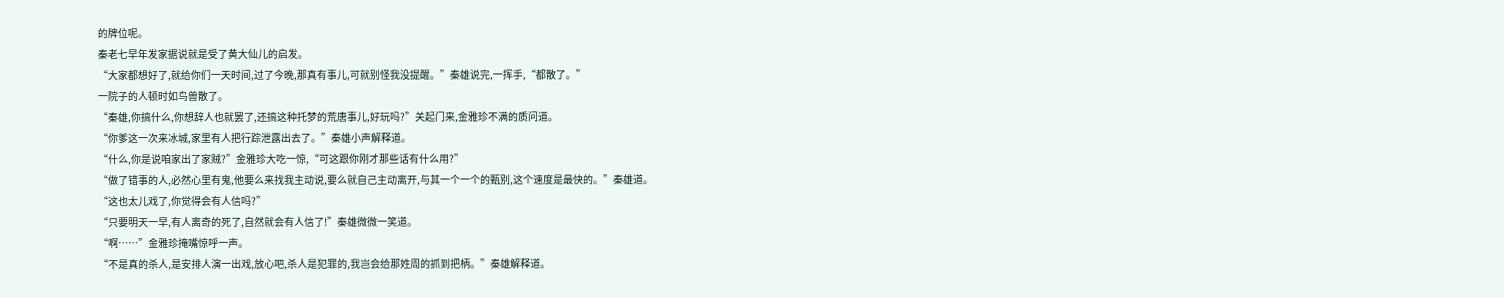的牌位呢。
秦老七早年发家据说就是受了黄大仙儿的启发。
“大家都想好了,就给你们一天时间,过了今晚,那真有事儿,可就别怪我没提醒。”秦雄说完,一挥手,“都散了。”
一院子的人顿时如鸟兽散了。
“秦雄,你搞什么,你想辞人也就罢了,还搞这种托梦的荒唐事儿,好玩吗?”关起门来,金雅珍不满的质问道。
“你爹这一次来冰城,家里有人把行踪泄露出去了。”秦雄小声解释道。
“什么,你是说咱家出了家贼?”金雅珍大吃一惊,“可这跟你刚才那些话有什么用?”
“做了错事的人,必然心里有鬼,他要么来找我主动说,要么就自己主动离开,与其一个一个的甄别,这个速度是最快的。”秦雄道。
“这也太儿戏了,你觉得会有人信吗?”
“只要明天一早,有人离奇的死了,自然就会有人信了!”秦雄微微一笑道。
“啊……”金雅珍掩嘴惊呼一声。
“不是真的杀人,是安排人演一出戏,放心吧,杀人是犯罪的,我岂会给那姓周的抓到把柄。”秦雄解释道。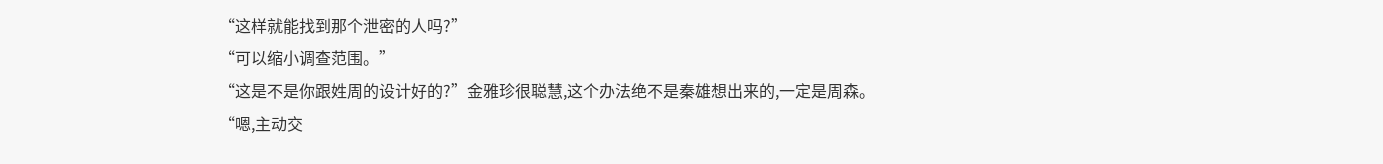“这样就能找到那个泄密的人吗?”
“可以缩小调查范围。”
“这是不是你跟姓周的设计好的?”金雅珍很聪慧,这个办法绝不是秦雄想出来的,一定是周森。
“嗯,主动交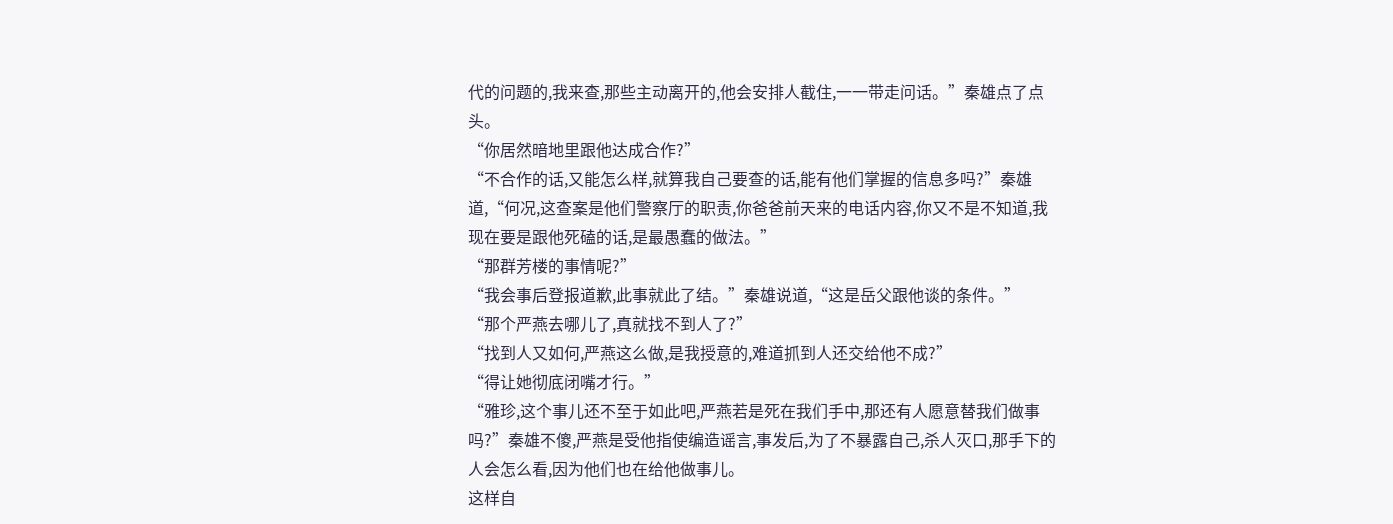代的问题的,我来查,那些主动离开的,他会安排人截住,一一带走问话。”秦雄点了点头。
“你居然暗地里跟他达成合作?”
“不合作的话,又能怎么样,就算我自己要查的话,能有他们掌握的信息多吗?”秦雄道,“何况,这查案是他们警察厅的职责,你爸爸前天来的电话内容,你又不是不知道,我现在要是跟他死磕的话,是最愚蠢的做法。”
“那群芳楼的事情呢?”
“我会事后登报道歉,此事就此了结。”秦雄说道,“这是岳父跟他谈的条件。”
“那个严燕去哪儿了,真就找不到人了?”
“找到人又如何,严燕这么做,是我授意的,难道抓到人还交给他不成?”
“得让她彻底闭嘴才行。”
“雅珍,这个事儿还不至于如此吧,严燕若是死在我们手中,那还有人愿意替我们做事吗?”秦雄不傻,严燕是受他指使编造谣言,事发后,为了不暴露自己,杀人灭口,那手下的人会怎么看,因为他们也在给他做事儿。
这样自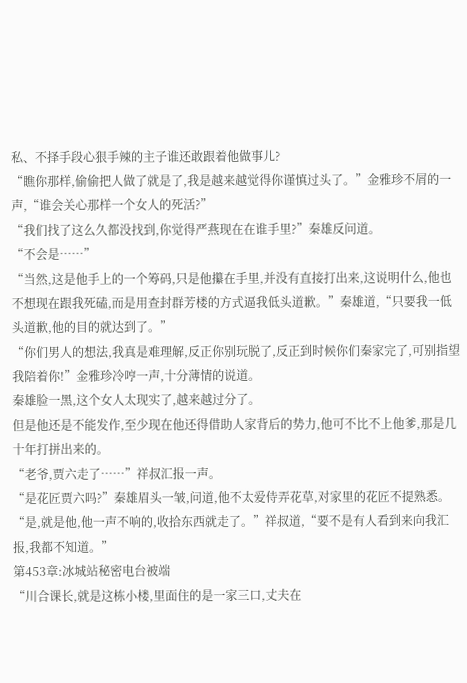私、不择手段心狠手辣的主子谁还敢跟着他做事儿?
“瞧你那样,偷偷把人做了就是了,我是越来越觉得你谨慎过头了。”金雅珍不屑的一声,“谁会关心那样一个女人的死活?”
“我们找了这么久都没找到,你觉得严燕现在在谁手里?”秦雄反问道。
“不会是……”
“当然,这是他手上的一个筹码,只是他攥在手里,并没有直接打出来,这说明什么,他也不想现在跟我死磕,而是用查封群芳楼的方式逼我低头道歉。”秦雄道,“只要我一低头道歉,他的目的就达到了。”
“你们男人的想法,我真是难理解,反正你别玩脱了,反正到时候你们秦家完了,可别指望我陪着你!”金雅珍冷哼一声,十分薄情的说道。
秦雄脸一黑,这个女人太现实了,越来越过分了。
但是他还是不能发作,至少现在他还得借助人家背后的势力,他可不比不上他爹,那是几十年打拼出来的。
“老爷,贾六走了……”祥叔汇报一声。
“是花匠贾六吗?”秦雄眉头一皱,问道,他不太爱侍弄花草,对家里的花匠不提熟悉。
“是,就是他,他一声不响的,收拾东西就走了。”祥叔道,“要不是有人看到来向我汇报,我都不知道。”
第453章:冰城站秘密电台被端
“川合课长,就是这栋小楼,里面住的是一家三口,丈夫在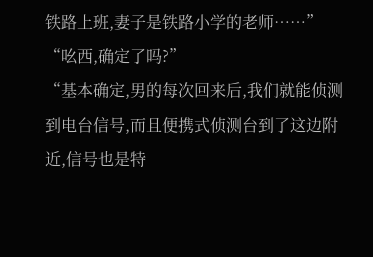铁路上班,妻子是铁路小学的老师……”
“吆西,确定了吗?”
“基本确定,男的每次回来后,我们就能侦测到电台信号,而且便携式侦测台到了这边附近,信号也是特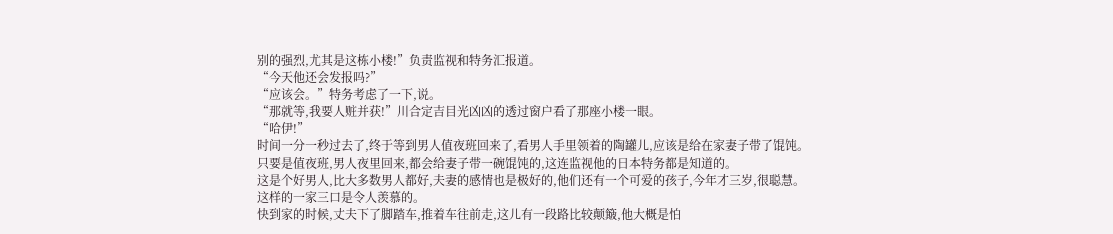别的强烈,尤其是这栋小楼!”负责监视和特务汇报道。
“今天他还会发报吗?”
“应该会。”特务考虑了一下,说。
“那就等,我要人赃并获!”川合定吉目光凶凶的透过窗户看了那座小楼一眼。
“哈伊!”
时间一分一秒过去了,终于等到男人值夜班回来了,看男人手里领着的陶罐儿,应该是给在家妻子带了馄饨。
只要是值夜班,男人夜里回来,都会给妻子带一碗馄饨的,这连监视他的日本特务都是知道的。
这是个好男人,比大多数男人都好,夫妻的感情也是极好的,他们还有一个可爱的孩子,今年才三岁,很聪慧。
这样的一家三口是令人羡慕的。
快到家的时候,丈夫下了脚踏车,推着车往前走,这儿有一段路比较颠簸,他大概是怕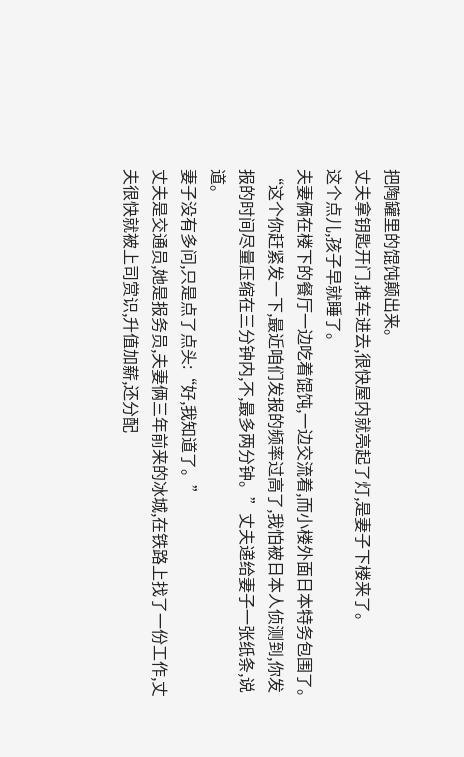把陶罐里的馄饨颠出来。
丈夫拿钥匙开门,推车进去,很快屋内就亮起了灯,是妻子下楼来了。
这个点儿,孩子早就睡了。
夫妻俩在楼下的餐厅一边吃着馄饨,一边交流着,而小楼外面日本特务包围了。
“这个你赶紧发一下,最近咱们发报的频率过高了,我怕被日本人侦测到,你发报的时间尽量压缩在三分钟内,不,最多两分钟。”丈夫递给妻子一张纸条,说道。
妻子没有多问,只是点了点头:“好,我知道了。”
丈夫是交通员,她是报务员,夫妻俩三年前来的冰城,在铁路上找了一份工作,丈夫很快就被上司赏识,升值加薪,还分配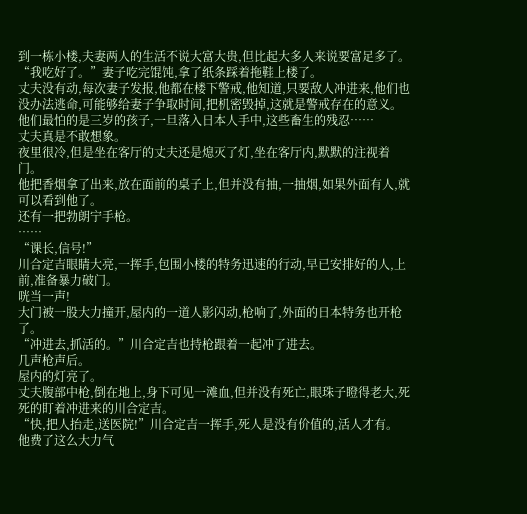到一栋小楼,夫妻两人的生活不说大富大贵,但比起大多人来说要富足多了。
“我吃好了。”妻子吃完馄饨,拿了纸条踩着拖鞋上楼了。
丈夫没有动,每次妻子发报,他都在楼下警戒,他知道,只要敌人冲进来,他们也没办法逃命,可能够给妻子争取时间,把机密毁掉,这就是警戒存在的意义。
他们最怕的是三岁的孩子,一旦落入日本人手中,这些畜生的残忍……
丈夫真是不敢想象。
夜里很冷,但是坐在客厅的丈夫还是熄灭了灯,坐在客厅内,默默的注视着门。
他把香烟拿了出来,放在面前的桌子上,但并没有抽,一抽烟,如果外面有人,就可以看到他了。
还有一把勃朗宁手枪。
……
“课长,信号!”
川合定吉眼睛大亮,一挥手,包围小楼的特务迅速的行动,早已安排好的人,上前,准备暴力破门。
咣当一声!
大门被一股大力撞开,屋内的一道人影闪动,枪响了,外面的日本特务也开枪了。
“冲进去,抓活的。”川合定吉也持枪跟着一起冲了进去。
几声枪声后。
屋内的灯亮了。
丈夫腹部中枪,倒在地上,身下可见一滩血,但并没有死亡,眼珠子瞪得老大,死死的盯着冲进来的川合定吉。
“快,把人抬走,送医院!”川合定吉一挥手,死人是没有价值的,活人才有。
他费了这么大力气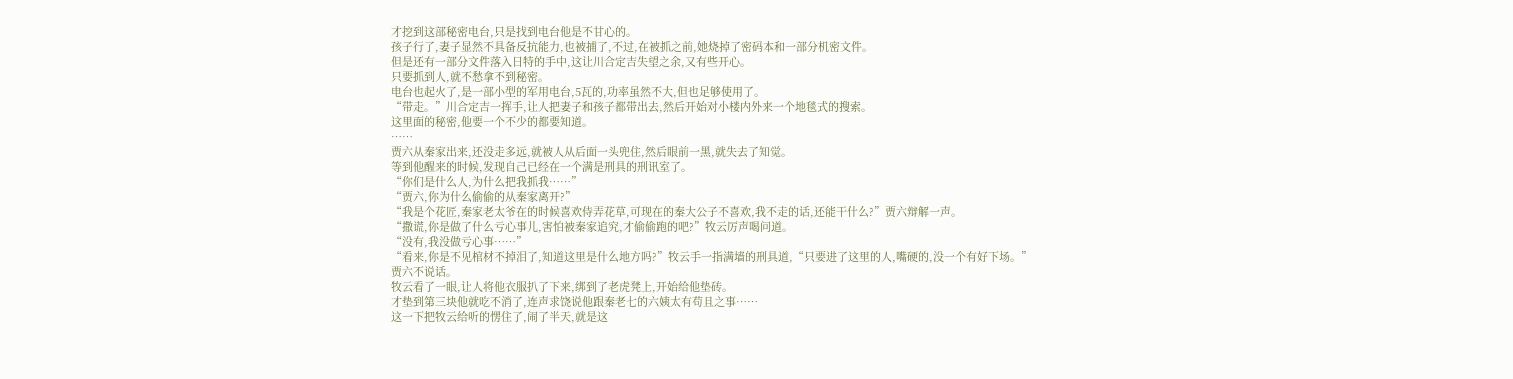才挖到这部秘密电台,只是找到电台他是不甘心的。
孩子行了,妻子显然不具备反抗能力,也被捕了,不过,在被抓之前,她烧掉了密码本和一部分机密文件。
但是还有一部分文件落入日特的手中,这让川合定吉失望之余,又有些开心。
只要抓到人,就不愁拿不到秘密。
电台也起火了,是一部小型的军用电台,5瓦的,功率虽然不大,但也足够使用了。
“带走。”川合定吉一挥手,让人把妻子和孩子都带出去,然后开始对小楼内外来一个地毯式的搜索。
这里面的秘密,他要一个不少的都要知道。
……
贾六从秦家出来,还没走多远,就被人从后面一头兜住,然后眼前一黑,就失去了知觉。
等到他醒来的时候,发现自己已经在一个满是刑具的刑讯室了。
“你们是什么人,为什么把我抓我……”
“贾六,你为什么偷偷的从秦家离开?”
“我是个花匠,秦家老太爷在的时候喜欢侍弄花草,可现在的秦大公子不喜欢,我不走的话,还能干什么?”贾六辩解一声。
“撒谎,你是做了什么亏心事儿,害怕被秦家追究,才偷偷跑的吧?”牧云厉声喝问道。
“没有,我没做亏心事……”
“看来,你是不见棺材不掉泪了,知道这里是什么地方吗?”牧云手一指满墙的刑具道,“只要进了这里的人,嘴硬的,没一个有好下场。”
贾六不说话。
牧云看了一眼,让人将他衣服扒了下来,绑到了老虎凳上,开始给他垫砖。
才垫到第三块他就吃不消了,连声求饶说他跟秦老七的六姨太有苟且之事……
这一下把牧云给听的愣住了,闹了半天,就是这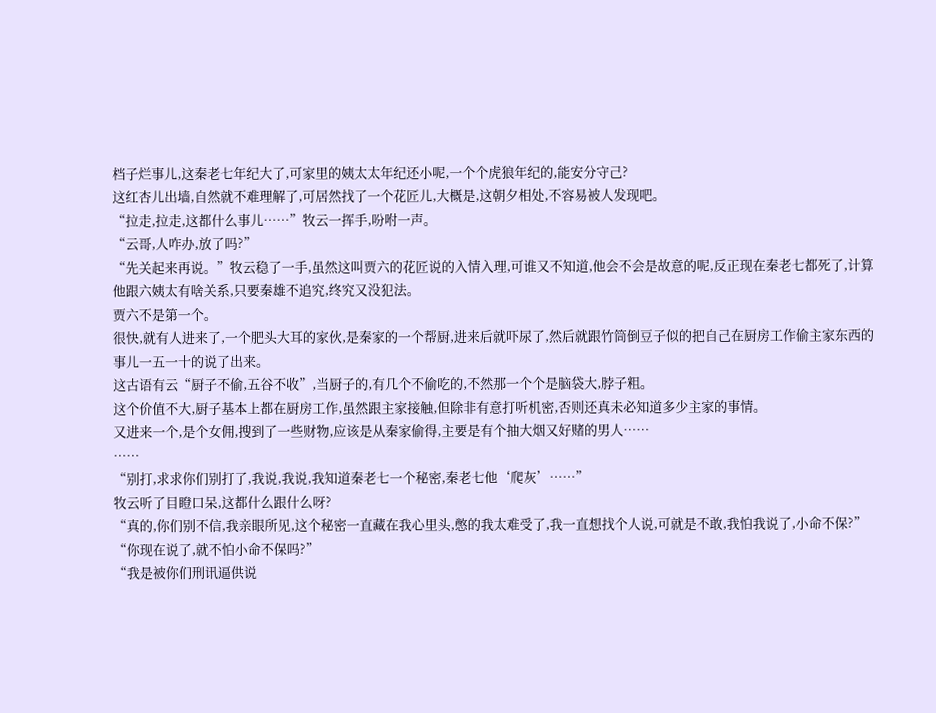档子烂事儿,这秦老七年纪大了,可家里的姨太太年纪还小呢,一个个虎狼年纪的,能安分守己?
这红杏儿出墙,自然就不难理解了,可居然找了一个花匠儿,大概是,这朝夕相处,不容易被人发现吧。
“拉走,拉走,这都什么事儿……”牧云一挥手,吩咐一声。
“云哥,人咋办,放了吗?”
“先关起来再说。”牧云稳了一手,虽然这叫贾六的花匠说的入情入理,可谁又不知道,他会不会是故意的呢,反正现在秦老七都死了,计算他跟六姨太有啥关系,只要秦雄不追究,终究又没犯法。
贾六不是第一个。
很快,就有人进来了,一个肥头大耳的家伙,是秦家的一个帮厨,进来后就吓尿了,然后就跟竹筒倒豆子似的把自己在厨房工作偷主家东西的事儿一五一十的说了出来。
这古语有云“厨子不偷,五谷不收”,当厨子的,有几个不偷吃的,不然那一个个是脑袋大,脖子粗。
这个价值不大,厨子基本上都在厨房工作,虽然跟主家接触,但除非有意打听机密,否则还真未必知道多少主家的事情。
又进来一个,是个女佣,搜到了一些财物,应该是从秦家偷得,主要是有个抽大烟又好赌的男人……
……
“别打,求求你们别打了,我说,我说,我知道秦老七一个秘密,秦老七他‘爬灰’……”
牧云听了目瞪口呆,这都什么跟什么呀?
“真的,你们别不信,我亲眼所见,这个秘密一直藏在我心里头,憋的我太难受了,我一直想找个人说,可就是不敢,我怕我说了,小命不保?”
“你现在说了,就不怕小命不保吗?”
“我是被你们刑讯逼供说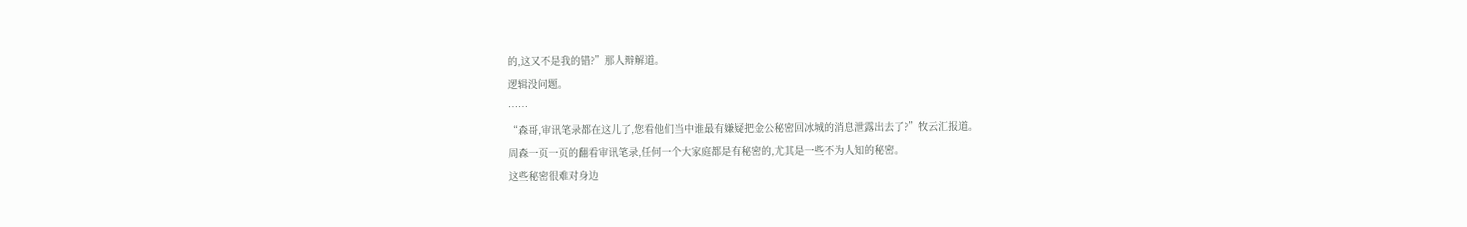的,这又不是我的错?”那人辩解道。
逻辑没问题。
……
“森哥,审讯笔录都在这儿了,您看他们当中谁最有嫌疑把金公秘密回冰城的消息泄露出去了?”牧云汇报道。
周森一页一页的翻看审讯笔录,任何一个大家庭都是有秘密的,尤其是一些不为人知的秘密。
这些秘密很难对身边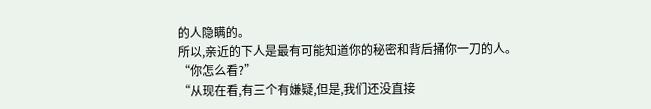的人隐瞒的。
所以,亲近的下人是最有可能知道你的秘密和背后捅你一刀的人。
“你怎么看?”
“从现在看,有三个有嫌疑,但是,我们还没直接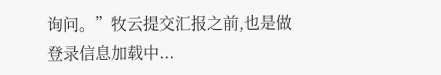询问。”牧云提交汇报之前,也是做
登录信息加载中...